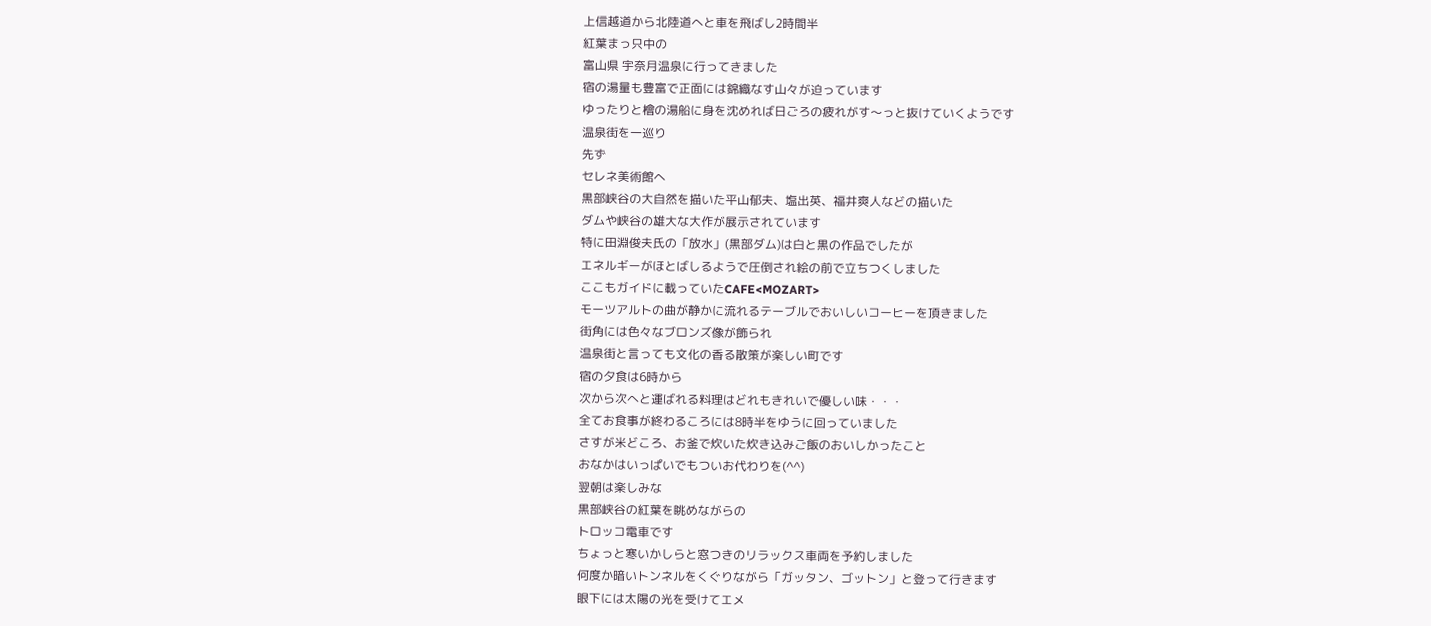上信越道から北陸道へと車を飛ばし2時間半
紅葉まっ只中の
富山県 宇奈月温泉に行ってきました
宿の湯量も豊富で正面には錦織なす山々が迫っています
ゆったりと檜の湯船に身を沈めれば日ごろの疲れがす〜っと抜けていくようです
温泉街を一巡り
先ず
セレネ美術館へ
黒部峡谷の大自然を描いた平山郁夫、塩出英、福井爽人などの描いた
ダムや峡谷の雄大な大作が展示されています
特に田淵俊夫氏の「放水」(黒部ダム)は白と黒の作品でしたが
エネルギーがほとばしるようで圧倒され絵の前で立ちつくしました
ここもガイドに載っていたCAFE<MOZART>
モーツアルトの曲が静かに流れるテーブルでおいしいコーヒーを頂きました
街角には色々なブロンズ像が飾られ
温泉街と言っても文化の香る散策が楽しい町です
宿の夕食は6時から
次から次へと運ばれる料理はどれもきれいで優しい味・・・
全てお食事が終わるころには8時半をゆうに回っていました
さすが米どころ、お釜で炊いた炊き込みご飯のおいしかったこと
おなかはいっぱいでもついお代わりを(^^)
翌朝は楽しみな
黒部峡谷の紅葉を眺めながらの
トロッコ電車です
ちょっと寒いかしらと窓つきのリラックス車両を予約しました
何度か暗いトンネルをくぐりながら「ガッタン、ゴットン」と登って行きます
眼下には太陽の光を受けてエメ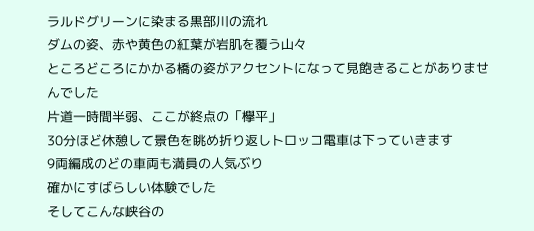ラルドグリーンに染まる黒部川の流れ
ダムの姿、赤や黄色の紅葉が岩肌を覆う山々
ところどころにかかる橋の姿がアクセントになって見飽きることがありませんでした
片道一時間半弱、ここが終点の「欅平」
30分ほど休憩して景色を眺め折り返しトロッコ電車は下っていきます
9両編成のどの車両も満員の人気ぶり
確かにすばらしい体験でした
そしてこんな峡谷の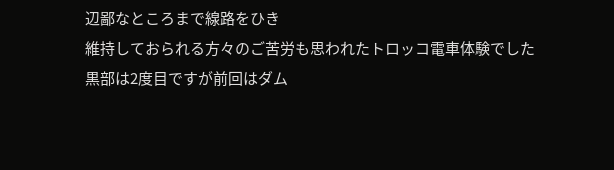辺鄙なところまで線路をひき
維持しておられる方々のご苦労も思われたトロッコ電車体験でした
黒部は2度目ですが前回はダム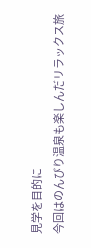見学を目的に
今回はのんびり温泉も楽しんだリラックス旅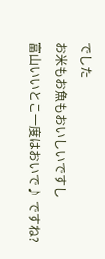でした
お米もお魚もおいしいですし
富山いいとこ一度はおいで♪ ですね?